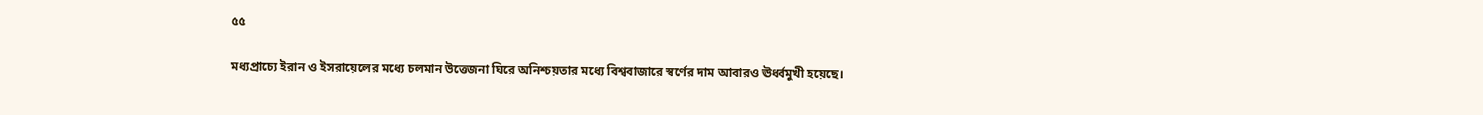৫৫

মধ্যপ্রাচ্যে ইরান ও ইসরায়েলের মধ্যে চলমান উত্তেজনা ঘিরে অনিশ্চয়তার মধ্যে বিশ্ববাজারে স্বর্ণের দাম আবারও ঊর্ধ্বমুখী হয়েছে।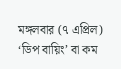মঙ্গলবার (৭ এপ্রিল) ‘ডিপ বায়িং’ বা কম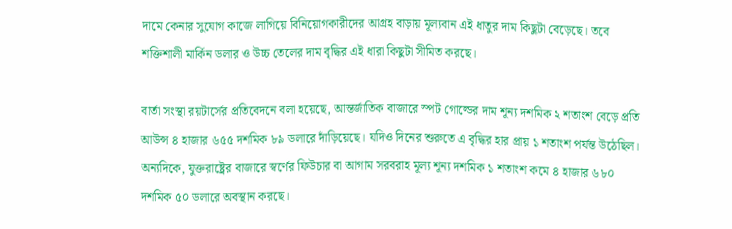দামে কেনার সুযোগ কাজে লাগিয়ে বিনিয়োগকারীদের আগ্রহ বাড়ায় মূল্যবান এই ধাতুর দাম কিছুটা বেড়েছে। তবে শক্তিশালী মার্কিন ডলার ও উচ্চ তেলের দাম বৃদ্ধির এই ধারা কিছুটা সীমিত করছে।

বার্তা সংস্থা রয়টার্সের প্রতিবেদনে বলা হয়েছে, আন্তর্জাতিক বাজারে স্পট গোল্ডের দাম শূন্য দশমিক ২ শতাংশ বেড়ে প্রতি আউন্স ৪ হাজার ৬৫৫ দশমিক ৮৯ ডলারে দাঁড়িয়েছে। যদিও দিনের শুরুতে এ বৃদ্ধির হার প্রায় ১ শতাংশ পর্যন্ত উঠেছিল। অন্যদিকে, যুক্তরাষ্ট্রের বাজারে স্বর্ণের ফিউচার বা আগাম সরবরাহ মূল্য শূন্য দশমিক ১ শতাংশ কমে ৪ হাজার ৬৮০ দশমিক ৫০ ডলারে অবস্থান করছে।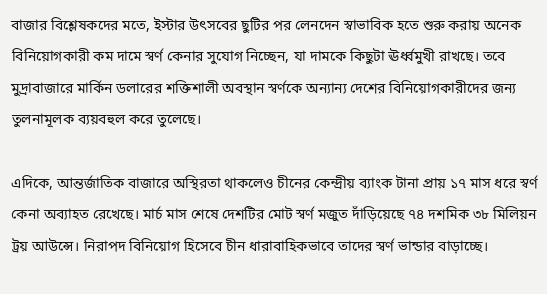বাজার বিশ্লেষকদের মতে, ইস্টার উৎসবের ছুটির পর লেনদেন স্বাভাবিক হতে শুরু করায় অনেক বিনিয়োগকারী কম দামে স্বর্ণ কেনার সুযোগ নিচ্ছেন, যা দামকে কিছুটা ঊর্ধ্বমুখী রাখছে। তবে মুদ্রাবাজারে মার্কিন ডলারের শক্তিশালী অবস্থান স্বর্ণকে অন্যান্য দেশের বিনিয়োগকারীদের জন্য তুলনামূলক ব্যয়বহুল করে তুলেছে।

এদিকে, আন্তর্জাতিক বাজারে অস্থিরতা থাকলেও চীনের কেন্দ্রীয় ব্যাংক টানা প্রায় ১৭ মাস ধরে স্বর্ণ কেনা অব্যাহত রেখেছে। মার্চ মাস শেষে দেশটির মোট স্বর্ণ মজুত দাঁড়িয়েছে ৭৪ দশমিক ৩৮ মিলিয়ন ট্রয় আউন্সে। নিরাপদ বিনিয়োগ হিসেবে চীন ধারাবাহিকভাবে তাদের স্বর্ণ ভান্ডার বাড়াচ্ছে।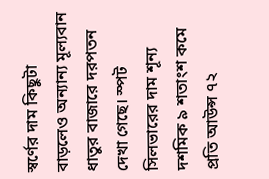স্বর্ণের দাম কিছুটা বাড়লেও অন্যান্য মূল্যবান ধাতুর বাজারে দরপতন দেখা গেছে। স্পট সিলভারের দাম শূন্য দশমিক ৯ শতাংশ কমে প্রতি আউন্স ৭২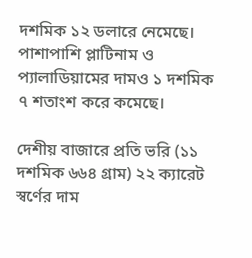দশমিক ১২ ডলারে নেমেছে। পাশাপাশি প্লাটিনাম ও প্যালাডিয়ামের দামও ১ দশমিক ৭ শতাংশ করে কমেছে।

দেশীয় বাজারে প্রতি ভরি (১১ দশমিক ৬৬৪ গ্রাম) ২২ ক্যারেট স্বর্ণের দাম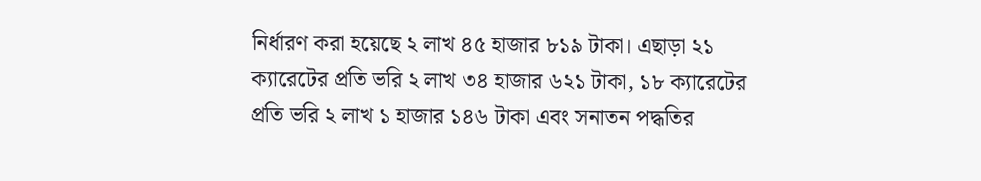নির্ধারণ করা হয়েছে ২ লাখ ৪৫ হাজার ৮১৯ টাকা। এছাড়া ২১ ক্যারেটের প্রতি ভরি ২ লাখ ৩৪ হাজার ৬২১ টাকা, ১৮ ক্যারেটের প্রতি ভরি ২ লাখ ১ হাজার ১৪৬ টাকা এবং সনাতন পদ্ধতির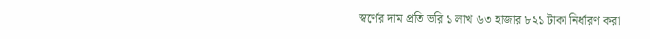স্বর্ণের দাম প্রতি ভরি ১ লাখ ৬৩ হাজার ৮২১ টাকা নির্ধারণ করা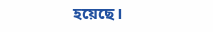হয়েছে।